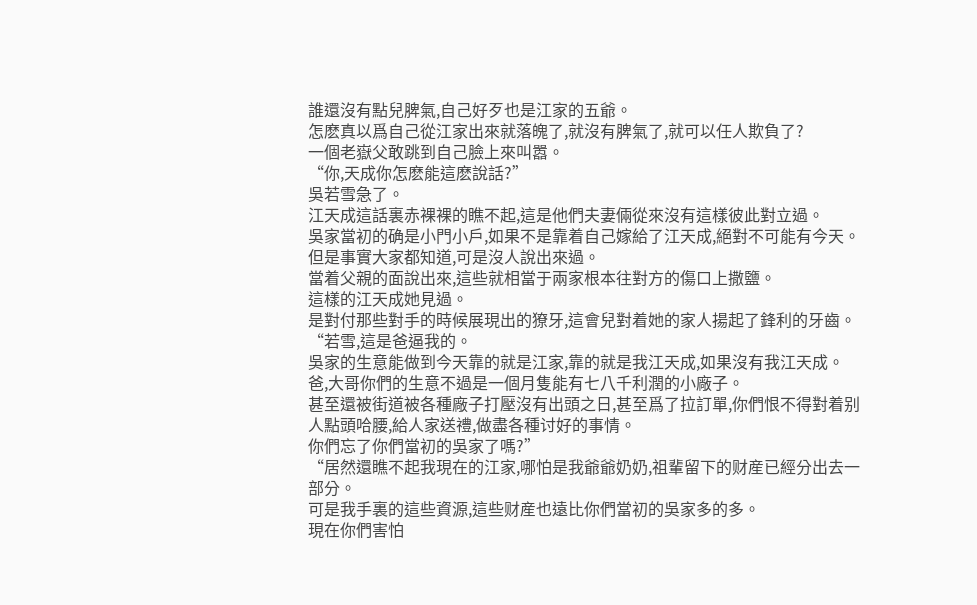誰還沒有點兒脾氣,自己好歹也是江家的五爺。
怎麽真以爲自己從江家出來就落魄了,就沒有脾氣了,就可以任人欺負了?
一個老嶽父敢跳到自己臉上來叫嚣。
“你,天成你怎麽能這麽說話?”
吳若雪急了。
江天成這話裏赤裸裸的瞧不起,這是他們夫妻倆從來沒有這樣彼此對立過。
吳家當初的确是小門小戶,如果不是靠着自己嫁給了江天成,絕對不可能有今天。
但是事實大家都知道,可是沒人說出來過。
當着父親的面說出來,這些就相當于兩家根本往對方的傷口上撒鹽。
這樣的江天成她見過。
是對付那些對手的時候展現出的獠牙,這會兒對着她的家人揚起了鋒利的牙齒。
“若雪,這是爸逼我的。
吳家的生意能做到今天靠的就是江家,靠的就是我江天成,如果沒有我江天成。
爸,大哥你們的生意不過是一個月隻能有七八千利潤的小廠子。
甚至還被街道被各種廠子打壓沒有出頭之日,甚至爲了拉訂單,你們恨不得對着别人點頭哈腰,給人家送禮,做盡各種讨好的事情。
你們忘了你們當初的吳家了嗎?”
“居然還瞧不起我現在的江家,哪怕是我爺爺奶奶,祖輩留下的财産已經分出去一部分。
可是我手裏的這些資源,這些财産也遠比你們當初的吳家多的多。
現在你們害怕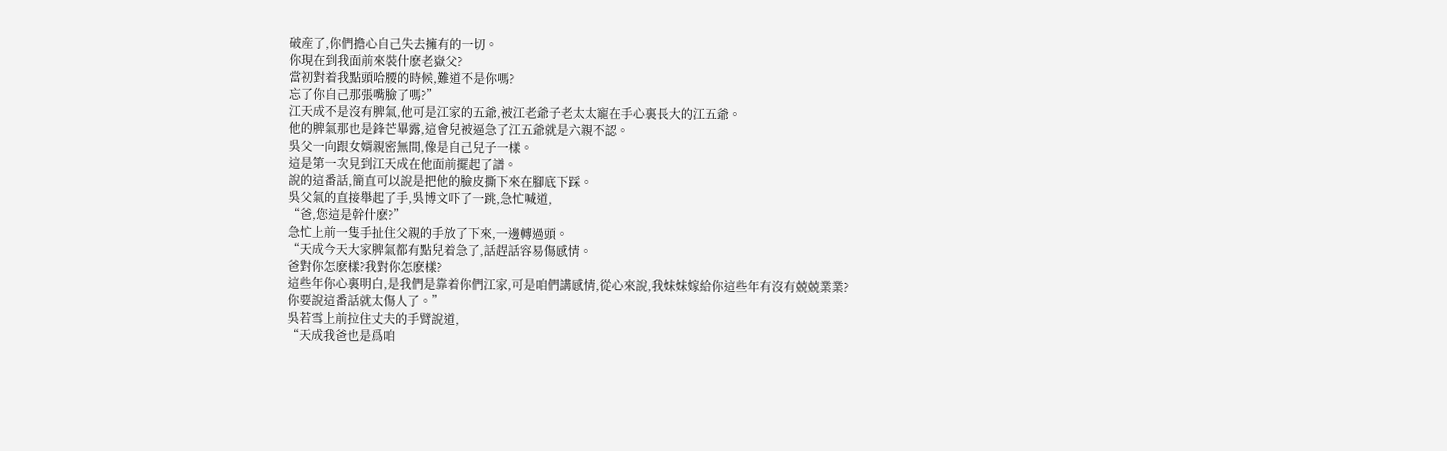破産了,你們擔心自己失去擁有的一切。
你現在到我面前來裝什麽老嶽父?
當初對着我點頭哈腰的時候,難道不是你嗎?
忘了你自己那張嘴臉了嗎?”
江天成不是沒有脾氣,他可是江家的五爺,被江老爺子老太太寵在手心裏長大的江五爺。
他的脾氣那也是鋒芒畢露,這會兒被逼急了江五爺就是六親不認。
吳父一向跟女婿親密無間,像是自己兒子一樣。
這是第一次見到江天成在他面前擺起了譜。
說的這番話,簡直可以說是把他的臉皮撕下來在腳底下踩。
吳父氣的直接舉起了手,吳博文吓了一跳,急忙喊道,
“爸,您這是幹什麽?”
急忙上前一隻手扯住父親的手放了下來,一邊轉過頭。
“天成今天大家脾氣都有點兒着急了,話趕話容易傷感情。
爸對你怎麽樣?我對你怎麽樣?
這些年你心裏明白,是我們是靠着你們江家,可是咱們講感情,從心來說,我妹妹嫁給你這些年有沒有兢兢業業?
你要說這番話就太傷人了。”
吳若雪上前拉住丈夫的手臂說道,
“天成我爸也是爲咱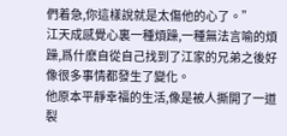們着急,你這樣說就是太傷他的心了。”
江天成感覺心裏一種煩躁,一種無法言喻的煩躁,爲什麽自從自己找到了江家的兄弟之後好像很多事情都發生了變化。
他原本平靜幸福的生活,像是被人撕開了一道裂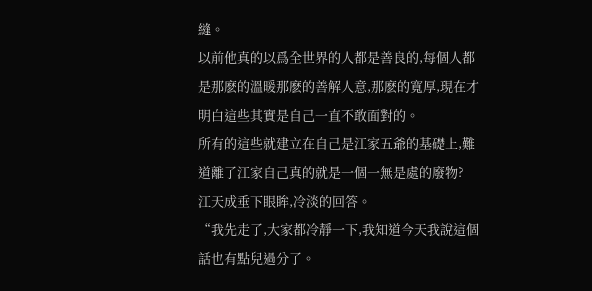縫。
以前他真的以爲全世界的人都是善良的,每個人都是那麽的溫暖那麽的善解人意,那麽的寬厚,現在才明白這些其實是自己一直不敢面對的。
所有的這些就建立在自己是江家五爺的基礎上,難道離了江家自己真的就是一個一無是處的廢物?
江天成垂下眼眸,冷淡的回答。
“我先走了,大家都冷靜一下,我知道今天我說這個話也有點兒過分了。